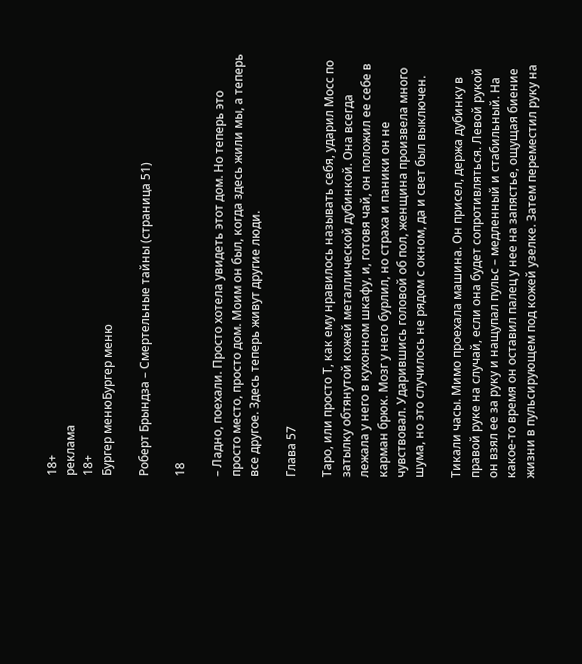18+
реклама
18+
Бургер менюБургер меню

Роберт Брындза – Смертельные тайны (страница 51)

18

– Ладно, поехали. Просто хотела увидеть этот дом. Но теперь это просто место, просто дом. Моим он был, когда здесь жили мы, а теперь все другое. Здесь теперь живут другие люди.

Глава 57

Таро, или просто Т, как ему нравилось называть себя, ударил Мосс по затылку обтянутой кожей металлической дубинкой. Она всегда лежала у него в кухонном шкафу, и, готовя чай, он положил ее себе в карман брюк. Мозг у него бурлил, но страха и паники он не чувствовал. Ударившись головой об пол, женщина произвела много шума, но это случилось не рядом с окном, да и свет был выключен.

Тикали часы. Мимо проехала машина. Он присел, держа дубинку в правой руке на случай, если она будет сопротивляться. Левой рукой он взял ее за руку и нащупал пульс – медленный и стабильный. На какое-то время он оставил палец у нее на запястье, ощущая биение жизни в пульсирующем под кожей узелке. Затем переместил руку на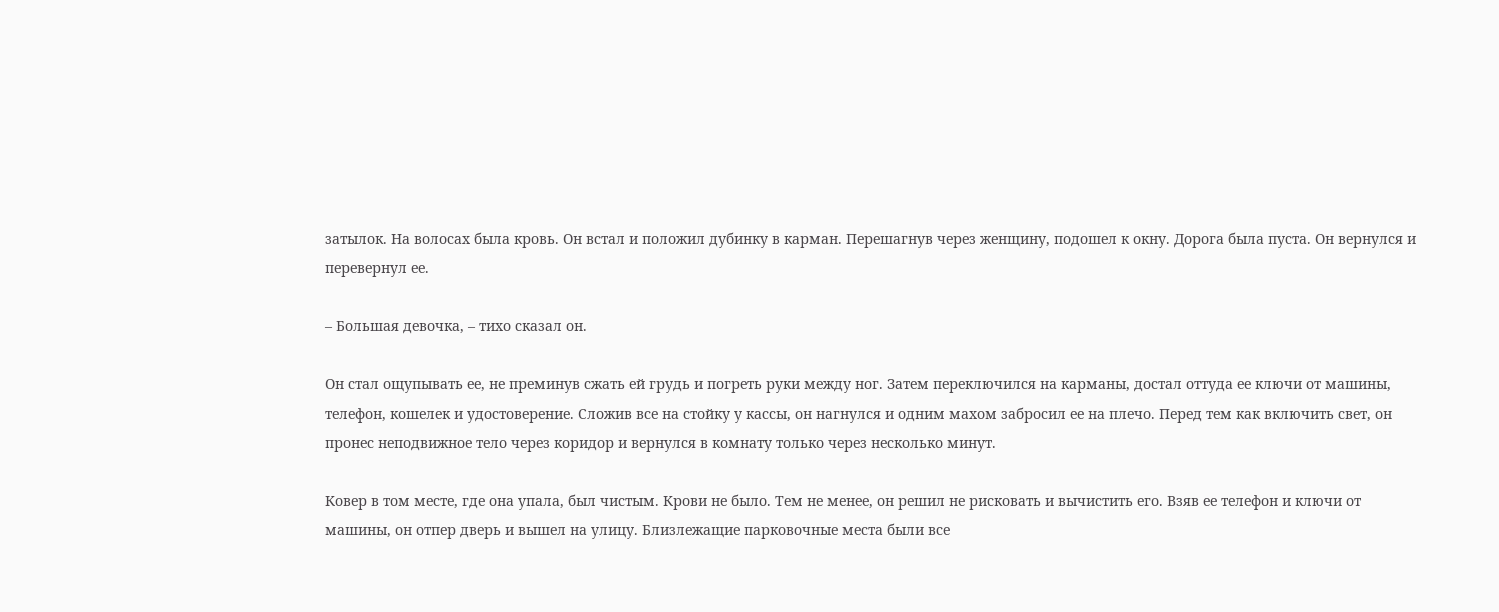затылок. На волосах была кровь. Он встал и положил дубинку в карман. Перешагнув через женщину, подошел к окну. Дорога была пуста. Он вернулся и перевернул ее.

– Большая девочка, – тихо сказал он.

Он стал ощупывать ее, не преминув сжать ей грудь и погреть руки между ног. Затем переключился на карманы, достал оттуда ее ключи от машины, телефон, кошелек и удостоверение. Сложив все на стойку у кассы, он нагнулся и одним махом забросил ее на плечо. Перед тем как включить свет, он пронес неподвижное тело через коридор и вернулся в комнату только через несколько минут.

Ковер в том месте, где она упала, был чистым. Крови не было. Тем не менее, он решил не рисковать и вычистить его. Взяв ее телефон и ключи от машины, он отпер дверь и вышел на улицу. Близлежащие парковочные места были все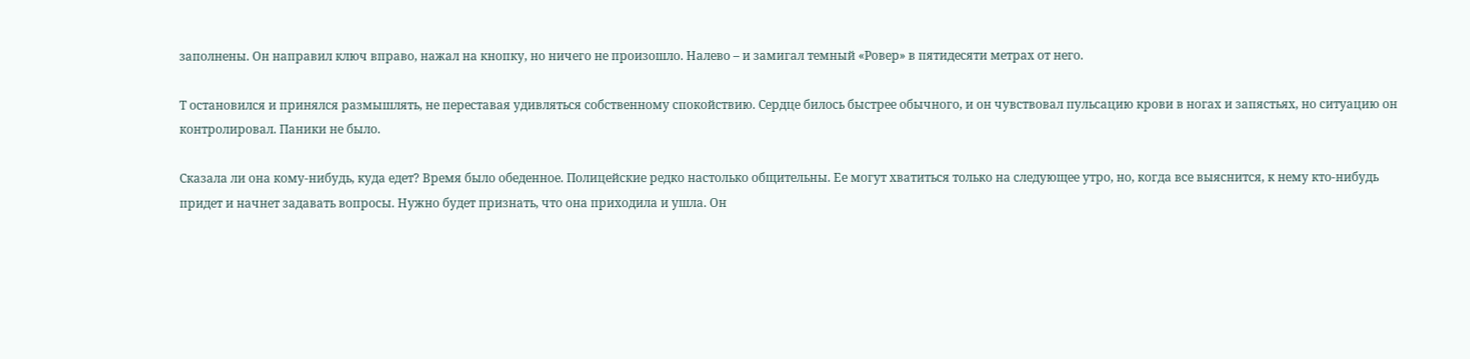заполнены. Он направил ключ вправо, нажал на кнопку, но ничего не произошло. Налево – и замигал темный «Ровер» в пятидесяти метрах от него.

Т остановился и принялся размышлять, не переставая удивляться собственному спокойствию. Сердце билось быстрее обычного, и он чувствовал пульсацию крови в ногах и запястьях, но ситуацию он контролировал. Паники не было.

Сказала ли она кому-нибудь, куда едет? Время было обеденное. Полицейские редко настолько общительны. Ее могут хватиться только на следующее утро, но, когда все выяснится, к нему кто-нибудь придет и начнет задавать вопросы. Нужно будет признать, что она приходила и ушла. Он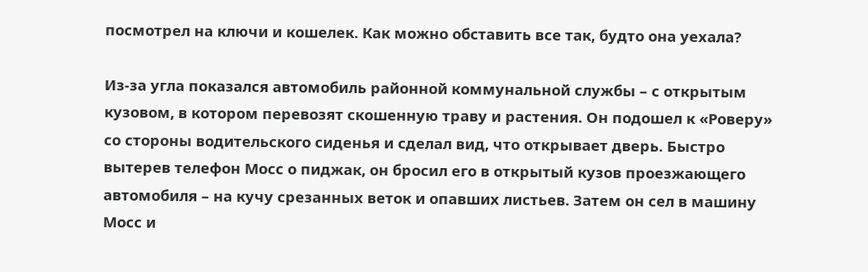посмотрел на ключи и кошелек. Как можно обставить все так, будто она уехала?

Из-за угла показался автомобиль районной коммунальной службы – с открытым кузовом, в котором перевозят скошенную траву и растения. Он подошел к «Роверу» со стороны водительского сиденья и сделал вид, что открывает дверь. Быстро вытерев телефон Мосс о пиджак, он бросил его в открытый кузов проезжающего автомобиля – на кучу срезанных веток и опавших листьев. Затем он сел в машину Мосс и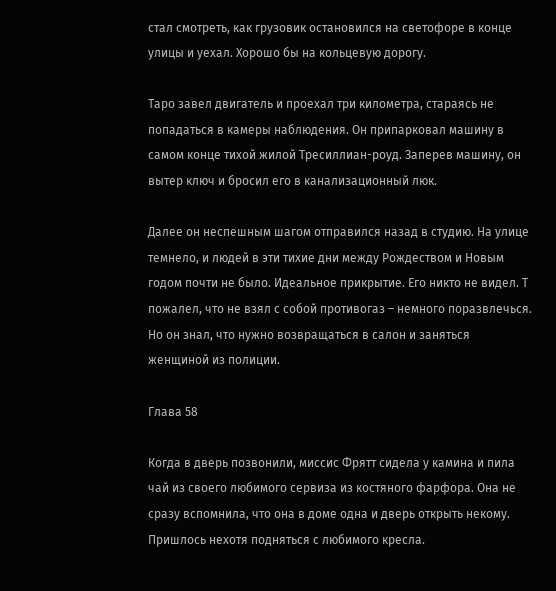стал смотреть, как грузовик остановился на светофоре в конце улицы и уехал. Хорошо бы на кольцевую дорогу.

Таро завел двигатель и проехал три километра, стараясь не попадаться в камеры наблюдения. Он припарковал машину в самом конце тихой жилой Тресиллиан-роуд. Заперев машину, он вытер ключ и бросил его в канализационный люк.

Далее он неспешным шагом отправился назад в студию. На улице темнело, и людей в эти тихие дни между Рождеством и Новым годом почти не было. Идеальное прикрытие. Его никто не видел. Т пожалел, что не взял с собой противогаз – немного поразвлечься. Но он знал, что нужно возвращаться в салон и заняться женщиной из полиции.

Глава 58

Когда в дверь позвонили, миссис Фрятт сидела у камина и пила чай из своего любимого сервиза из костяного фарфора. Она не сразу вспомнила, что она в доме одна и дверь открыть некому. Пришлось нехотя подняться с любимого кресла.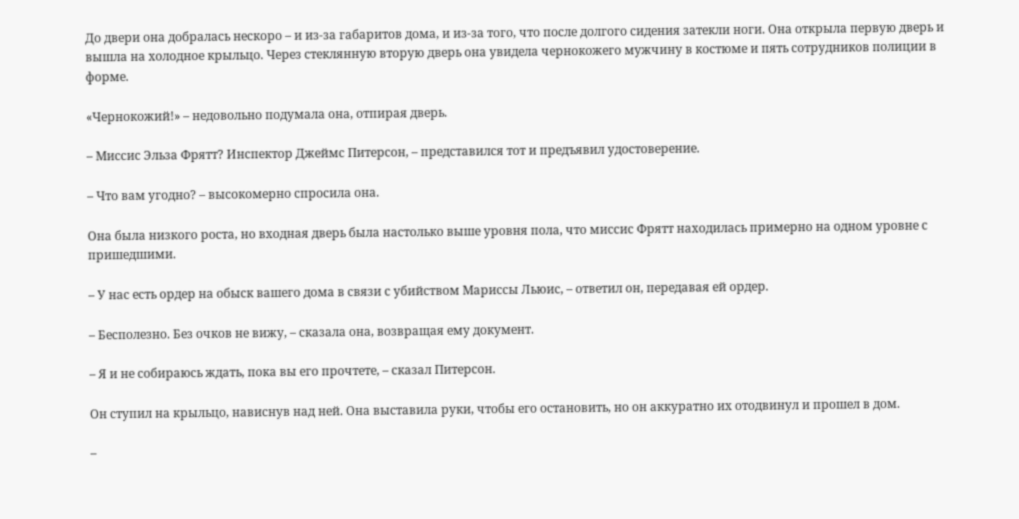До двери она добралась нескоро – и из-за габаритов дома, и из-за того, что после долгого сидения затекли ноги. Она открыла первую дверь и вышла на холодное крыльцо. Через стеклянную вторую дверь она увидела чернокожего мужчину в костюме и пять сотрудников полиции в форме.

«Чернокожий!» – недовольно подумала она, отпирая дверь.

– Миссис Эльза Фрятт? Инспектор Джеймс Питерсон, – представился тот и предъявил удостоверение.

– Что вам угодно? – высокомерно спросила она.

Она была низкого роста, но входная дверь была настолько выше уровня пола, что миссис Фрятт находилась примерно на одном уровне с пришедшими.

– У нас есть ордер на обыск вашего дома в связи с убийством Мариссы Льюис, – ответил он, передавая ей ордер.

– Бесполезно. Без очков не вижу, – сказала она, возвращая ему документ.

– Я и не собираюсь ждать, пока вы его прочтете, – сказал Питерсон.

Он ступил на крыльцо, нависнув над ней. Она выставила руки, чтобы его остановить, но он аккуратно их отодвинул и прошел в дом.

–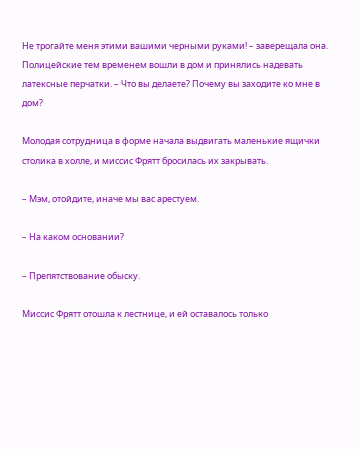Не трогайте меня этими вашими черными руками! – заверещала она. Полицейские тем временем вошли в дом и принялись надевать латексные перчатки. – Что вы делаете? Почему вы заходите ко мне в дом?

Молодая сотрудница в форме начала выдвигать маленькие ящички столика в холле, и миссис Фрятт бросилась их закрывать.

– Мэм, отойдите, иначе мы вас арестуем.

– На каком основании?

– Препятствование обыску.

Миссис Фрятт отошла к лестнице, и ей оставалось только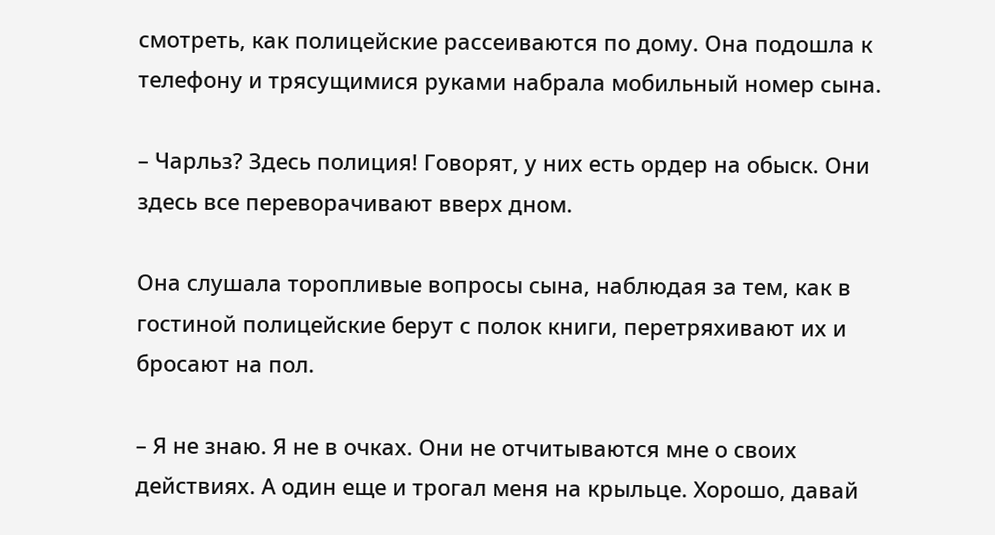смотреть, как полицейские рассеиваются по дому. Она подошла к телефону и трясущимися руками набрала мобильный номер сына.

– Чарльз? Здесь полиция! Говорят, у них есть ордер на обыск. Они здесь все переворачивают вверх дном.

Она слушала торопливые вопросы сына, наблюдая за тем, как в гостиной полицейские берут с полок книги, перетряхивают их и бросают на пол.

– Я не знаю. Я не в очках. Они не отчитываются мне о своих действиях. А один еще и трогал меня на крыльце. Хорошо, давай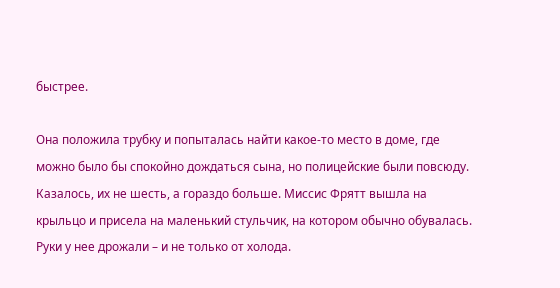быстрее.

Она положила трубку и попыталась найти какое-то место в доме, где можно было бы спокойно дождаться сына, но полицейские были повсюду. Казалось, их не шесть, а гораздо больше. Миссис Фрятт вышла на крыльцо и присела на маленький стульчик, на котором обычно обувалась. Руки у нее дрожали – и не только от холода.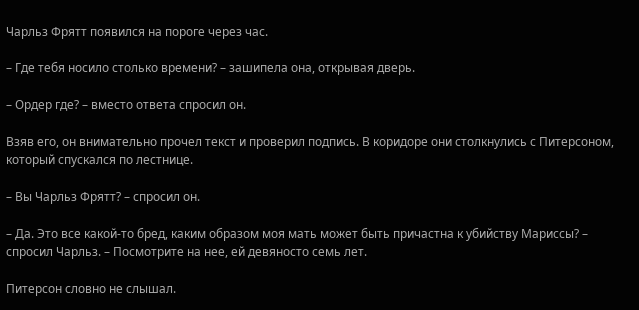Чарльз Фрятт появился на пороге через час.

– Где тебя носило столько времени? – зашипела она, открывая дверь.

– Ордер где? – вместо ответа спросил он.

Взяв его, он внимательно прочел текст и проверил подпись. В коридоре они столкнулись с Питерсоном, который спускался по лестнице.

– Вы Чарльз Фрятт? – спросил он.

– Да. Это все какой-то бред, каким образом моя мать может быть причастна к убийству Мариссы? – спросил Чарльз. – Посмотрите на нее, ей девяносто семь лет.

Питерсон словно не слышал.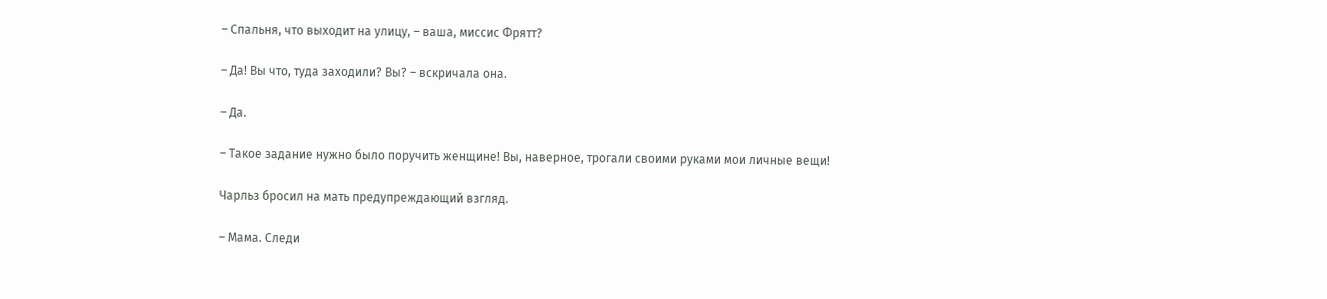– Спальня, что выходит на улицу, – ваша, миссис Фрятт?

– Да! Вы что, туда заходили? Вы? – вскричала она.

– Да.

– Такое задание нужно было поручить женщине! Вы, наверное, трогали своими руками мои личные вещи!

Чарльз бросил на мать предупреждающий взгляд.

– Мама. Следи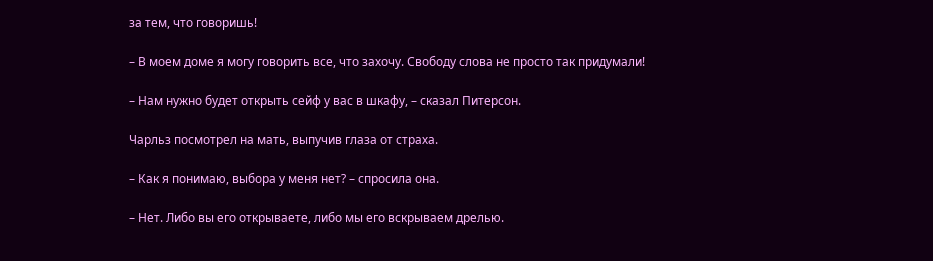за тем, что говоришь!

– В моем доме я могу говорить все, что захочу. Свободу слова не просто так придумали!

– Нам нужно будет открыть сейф у вас в шкафу, – сказал Питерсон.

Чарльз посмотрел на мать, выпучив глаза от страха.

– Как я понимаю, выбора у меня нет? – спросила она.

– Нет. Либо вы его открываете, либо мы его вскрываем дрелью.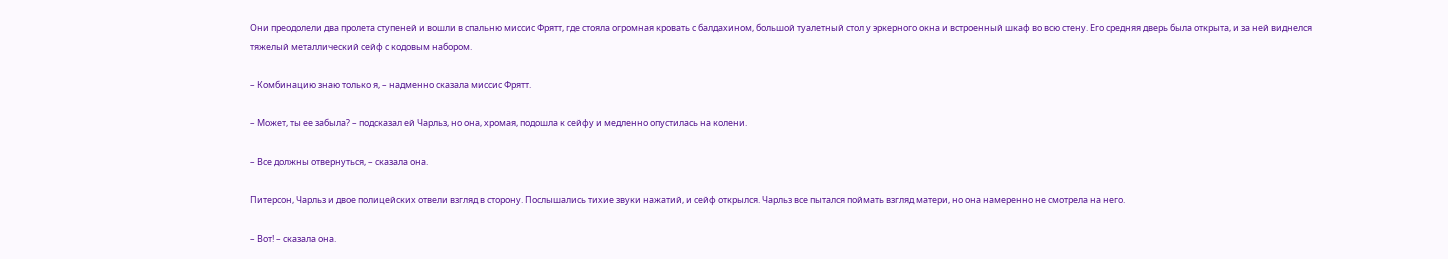Они преодолели два пролета ступеней и вошли в спальню миссис Фрятт, где стояла огромная кровать с балдахином, большой туалетный стол у эркерного окна и встроенный шкаф во всю стену. Его средняя дверь была открыта, и за ней виднелся тяжелый металлический сейф с кодовым набором.

– Комбинацию знаю только я, – надменно сказала миссис Фрятт.

– Может, ты ее забыла? – подсказал ей Чарльз, но она, хромая, подошла к сейфу и медленно опустилась на колени.

– Все должны отвернуться, – сказала она.

Питерсон, Чарльз и двое полицейских отвели взгляд в сторону. Послышались тихие звуки нажатий, и сейф открылся. Чарльз все пытался поймать взгляд матери, но она намеренно не смотрела на него.

– Вот! – сказала она.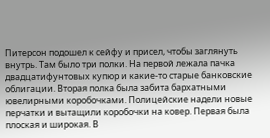Питерсон подошел к сейфу и присел, чтобы заглянуть внутрь. Там было три полки. На первой лежала пачка двадцатифунтовых купюр и какие-то старые банковские облигации. Вторая полка была забита бархатными ювелирными коробочками. Полицейские надели новые перчатки и вытащили коробочки на ковер. Первая была плоская и широкая. В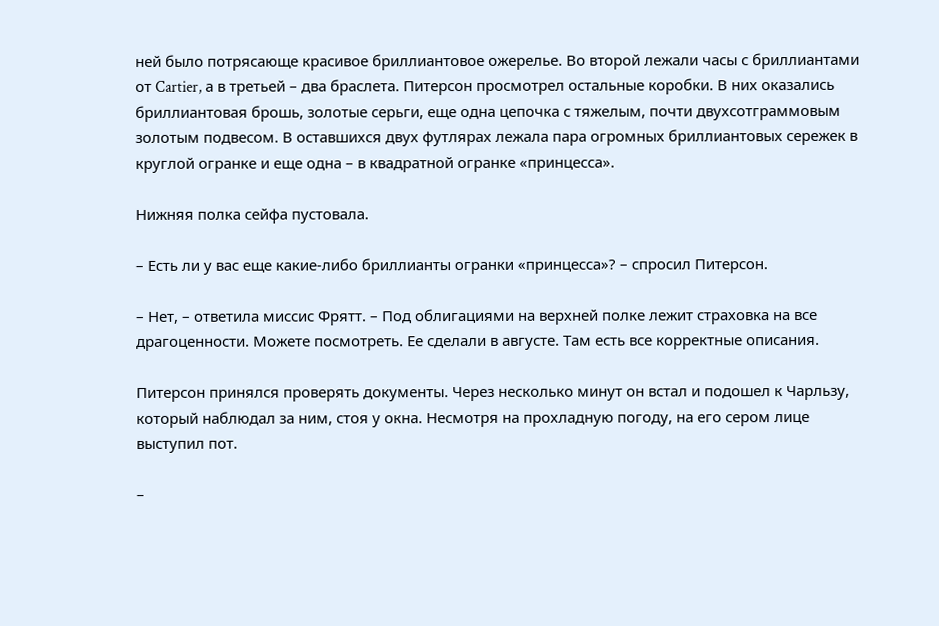ней было потрясающе красивое бриллиантовое ожерелье. Во второй лежали часы с бриллиантами от Cartier, а в третьей – два браслета. Питерсон просмотрел остальные коробки. В них оказались бриллиантовая брошь, золотые серьги, еще одна цепочка с тяжелым, почти двухсотграммовым золотым подвесом. В оставшихся двух футлярах лежала пара огромных бриллиантовых сережек в круглой огранке и еще одна – в квадратной огранке «принцесса».

Нижняя полка сейфа пустовала.

– Есть ли у вас еще какие-либо бриллианты огранки «принцесса»? – спросил Питерсон.

– Нет, – ответила миссис Фрятт. – Под облигациями на верхней полке лежит страховка на все драгоценности. Можете посмотреть. Ее сделали в августе. Там есть все корректные описания.

Питерсон принялся проверять документы. Через несколько минут он встал и подошел к Чарльзу, который наблюдал за ним, стоя у окна. Несмотря на прохладную погоду, на его сером лице выступил пот.

–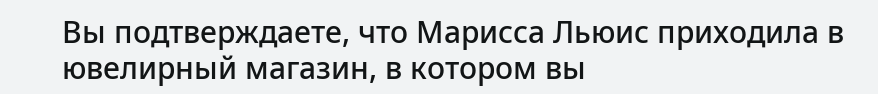Вы подтверждаете, что Марисса Льюис приходила в ювелирный магазин, в котором вы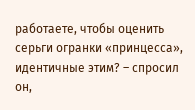работаете, чтобы оценить серьги огранки «принцесса», идентичные этим? – спросил он,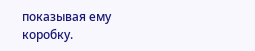показывая ему коробку.